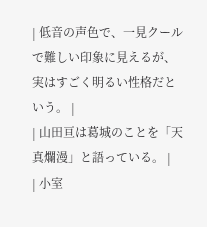| 低音の声色で、一見クールで難しい印象に見えるが、実はすごく明るい性格だという。 |
| 山田亘は葛城のことを「天真爛漫」と語っている。 |
| 小室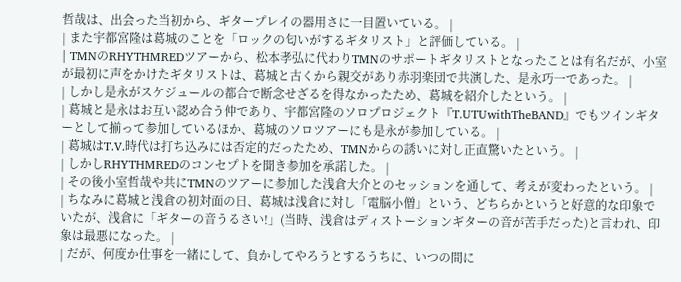哲哉は、出会った当初から、ギタープレイの器用さに一目置いている。 |
| また宇都宮隆は葛城のことを「ロックの匂いがするギタリスト」と評価している。 |
| TMNのRHYTHMREDツアーから、松本孝弘に代わりTMNのサポートギタリストとなったことは有名だが、小室が最初に声をかけたギタリストは、葛城と古くから親交があり赤羽楽団で共演した、是永巧一であった。 |
| しかし是永がスケジュールの都合で断念せざるを得なかったため、葛城を紹介したという。 |
| 葛城と是永はお互い認め合う仲であり、宇都宮隆のソロプロジェクト『T.UTUwithTheBAND』でもツインギターとして揃って参加しているほか、葛城のソロツアーにも是永が参加している。 |
| 葛城はT.V.時代は打ち込みには否定的だったため、TMNからの誘いに対し正直驚いたという。 |
| しかしRHYTHMREDのコンセプトを聞き参加を承諾した。 |
| その後小室哲哉や共にTMNのツアーに参加した浅倉大介とのセッションを通して、考えが変わったという。 |
| ちなみに葛城と浅倉の初対面の日、葛城は浅倉に対し「電脳小僧」という、どちらかというと好意的な印象でいたが、浅倉に「ギターの音うるさい!」(当時、浅倉はディストーションギターの音が苦手だった)と言われ、印象は最悪になった。 |
| だが、何度か仕事を一緒にして、負かしてやろうとするうちに、いつの間に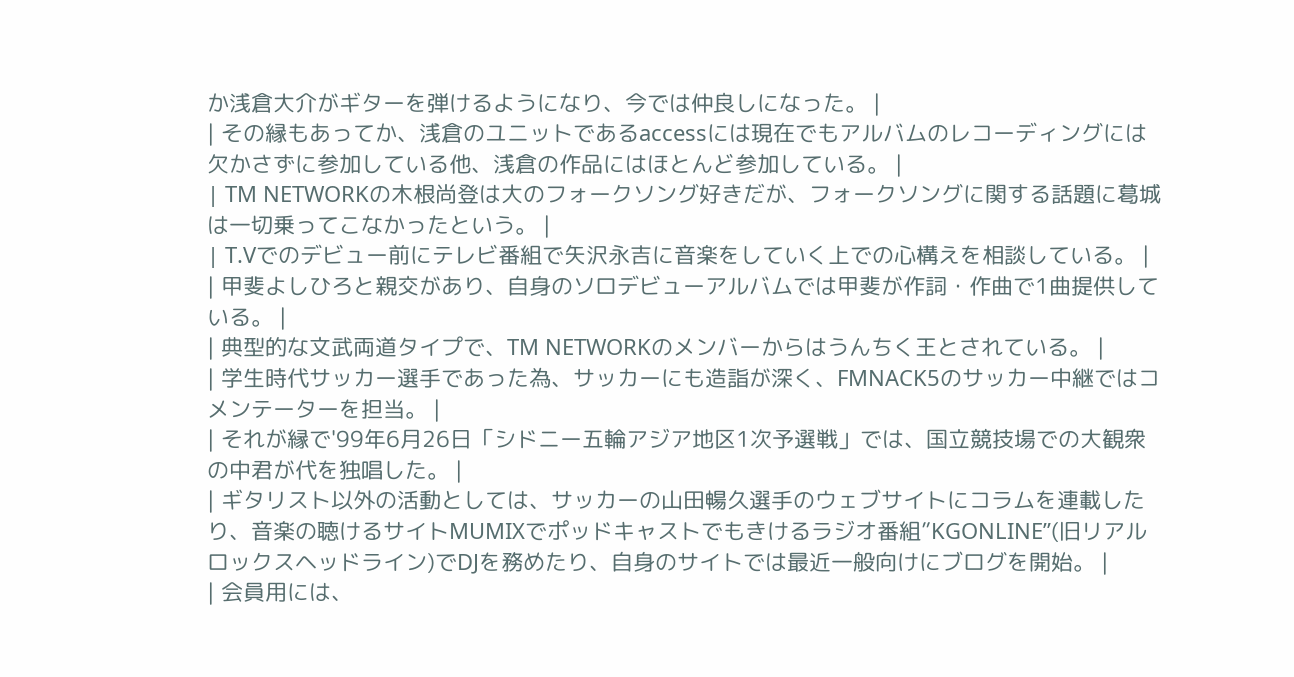か浅倉大介がギターを弾けるようになり、今では仲良しになった。 |
| その縁もあってか、浅倉のユニットであるaccessには現在でもアルバムのレコーディングには欠かさずに参加している他、浅倉の作品にはほとんど参加している。 |
| TM NETWORKの木根尚登は大のフォークソング好きだが、フォークソングに関する話題に葛城は一切乗ってこなかったという。 |
| T.Vでのデビュー前にテレビ番組で矢沢永吉に音楽をしていく上での心構えを相談している。 |
| 甲斐よしひろと親交があり、自身のソロデビューアルバムでは甲斐が作詞・作曲で1曲提供している。 |
| 典型的な文武両道タイプで、TM NETWORKのメンバーからはうんちく王とされている。 |
| 学生時代サッカー選手であった為、サッカーにも造詣が深く、FMNACK5のサッカー中継ではコメンテーターを担当。 |
| それが縁で'99年6月26日「シドニー五輪アジア地区1次予選戦」では、国立競技場での大観衆の中君が代を独唱した。 |
| ギタリスト以外の活動としては、サッカーの山田暢久選手のウェブサイトにコラムを連載したり、音楽の聴けるサイトMUMIXでポッドキャストでもきけるラジオ番組”KGONLINE”(旧リアルロックスヘッドライン)でDJを務めたり、自身のサイトでは最近一般向けにブログを開始。 |
| 会員用には、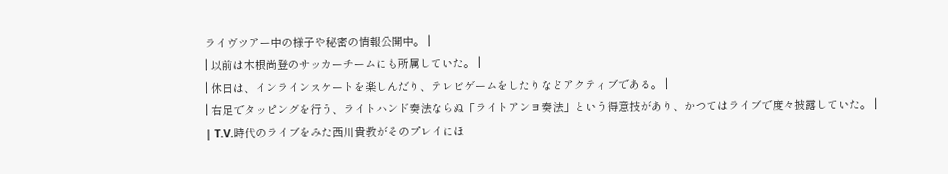ライヴツアー中の様子や秘密の情報公開中。 |
| 以前は木根尚登のサッカーチームにも所属していた。 |
| 休日は、インラインスケートを楽しんだり、テレビゲームをしたりなどアクティブである。 |
| 右足でタッピングを行う、ライトハンド奏法ならぬ「ライトアンヨ奏法」という得意技があり、かつてはライブで度々披露していた。 |
| T.V.時代のライブをみた西川貴教がそのプレイにほ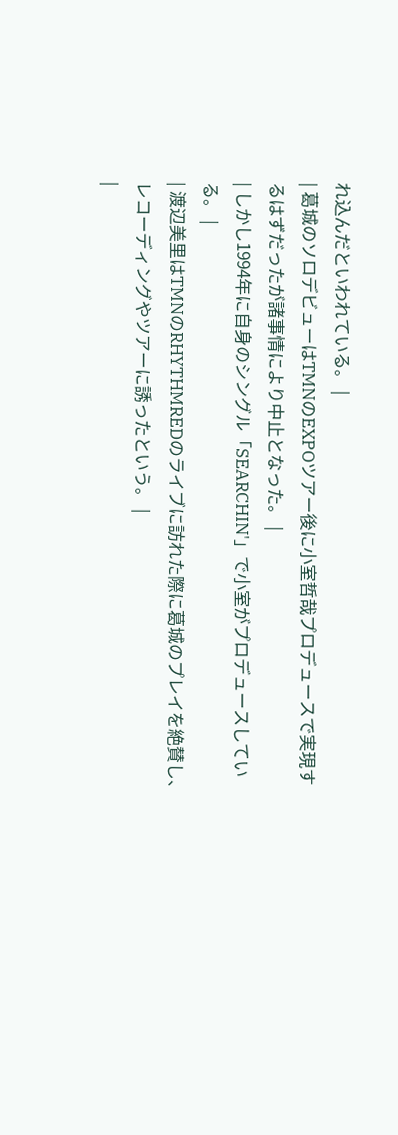れ込んだといわれている。 |
| 葛城のソロデビューはTMNのEXPOツアー後に小室哲哉プロデュースで実現するはずだったが諸事情により中止となった。 |
| しかし1994年に自身のシングル「SEARCHIN'」で小室がプロデュースしている。 |
| 渡辺美里はTMNのRHYTHMREDのライブに訪れた際に葛城のプレイを絶賛し、レコーディングやツアーに誘ったという。 |
|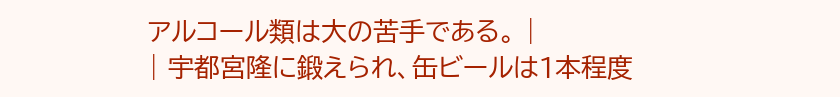アルコール類は大の苦手である。 |
| 宇都宮隆に鍛えられ、缶ビールは1本程度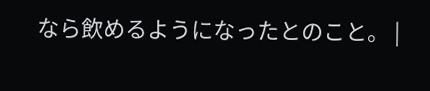なら飲めるようになったとのこと。 |